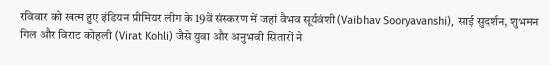रविवार को खत्म हुए इंडियन प्रीमियर लीग के 19वें संस्करण में जहां वैभव सूर्यवंशी (Vaibhav Sooryavanshi), साई सुदर्शन, शुभमन गिल और विराट कोहली (Virat Kohli) जैसे युवा और अनुभवी सितारों ने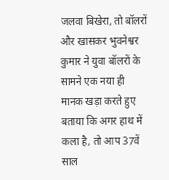जलवा बिखेरा, तो बॉलरों और खासकर भुवनेश्वर कुमार ने युवा बॉलरों के सामने एक नया ही मानक खड़ा करते हुए बताया कि अगर हाथ में कला है, तो आप 37वें साल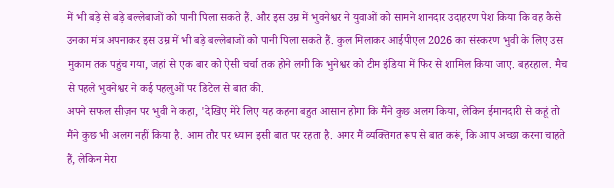में भी बड़े से बड़े बल्लेबाजों को पानी पिला सकते हैं. और इस उम्र में भुवनेश्वर ने युवाओं को सामने शानदार उदाहरण पेश किया कि वह कैसे उनका मंत्र अपनाकर इस उम्र में भी बड़े बल्लेबाजों को पानी पिला सकते हैं. कुल मिलाकर आईपीएल 2026 का संस्करण भुवी के लिए उस मुकाम तक पहुंच गया, जहां से एक बार को ऐसी चर्चा तक होने लगी कि भुनेश्वर को टीम इंडिया में फिर से शामिल किया जाए. बहरहाल. मैच से पहले भुवनेश्वर ने कई पहलुओं पर डिटेल से बात की.
अपने सफल सीज़न पर भुवी ने कहा, 'देखिए मेरे लिए यह कहना बहुत आसान होगा कि मैंने कुछ अलग किया, लेकिन ईमानदारी से कहूं तो मैंने कुछ भी अलग नहीं किया है. आम तौर पर ध्यान इसी बात पर रहता है. अगर मैं व्यक्तिगत रूप से बात करूं, कि आप अच्छा करना चाहते हैं, लेकिन मेरा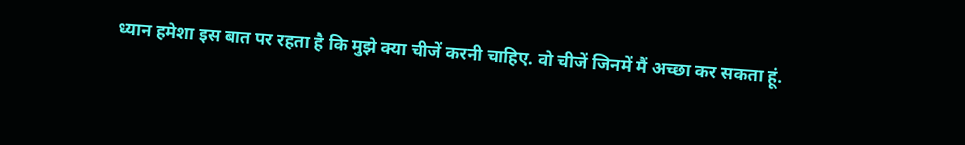ध्यान हमेशा इस बात पर रहता है कि मुझे क्या चीजें करनी चाहिए. वो चीजें जिनमें मैं अच्छा कर सकता हूं.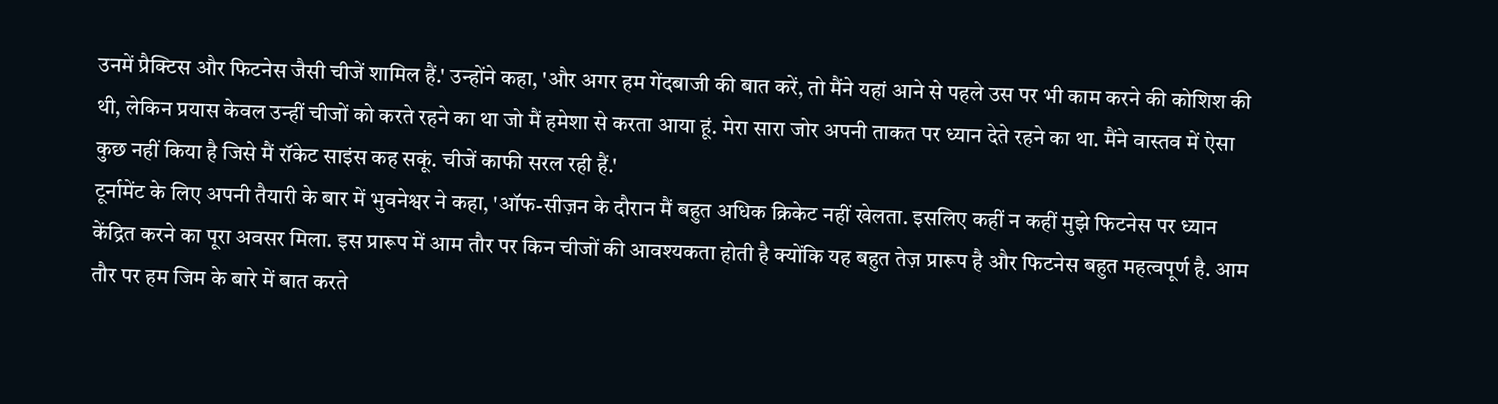उनमें प्रैक्टिस और फिटनेस जैसी चीजें शामिल हैं.' उन्होंने कहा, 'और अगर हम गेंदबाजी की बात करें, तो मैंने यहां आने से पहले उस पर भी काम करने की कोशिश की थी, लेकिन प्रयास केवल उन्हीं चीजों को करते रहने का था जो मैं हमेशा से करता आया हूं. मेरा सारा जोर अपनी ताकत पर ध्यान देते रहने का था. मैंने वास्तव में ऐसा कुछ नहीं किया है जिसे मैं रॉकेट साइंस कह सकूं. चीजें काफी सरल रही हैं.'
टूर्नामेंट के लिए अपनी तैयारी के बार में भुवनेश्वर ने कहा, 'ऑफ-सीज़न के दौरान मैं बहुत अधिक क्रिकेट नहीं खेलता. इसलिए कहीं न कहीं मुझे फिटनेस पर ध्यान केंद्रित करने का पूरा अवसर मिला. इस प्रारूप में आम तौर पर किन चीजों की आवश्यकता होती है क्योंकि यह बहुत तेज़ प्रारूप है और फिटनेस बहुत महत्वपूर्ण है. आम तौर पर हम जिम के बारे में बात करते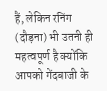हैं, लेकिन रनिंग (दौड़ना) भी उतनी ही महत्वपूर्ण है क्योंकि आपको गेंदबाजी के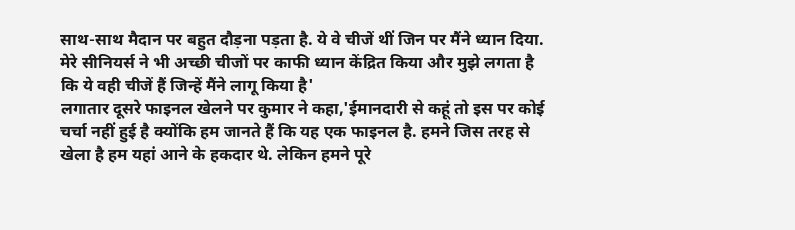साथ-साथ मैदान पर बहुत दौड़ना पड़ता है. ये वे चीजें थीं जिन पर मैंने ध्यान दिया. मेरे सीनियर्स ने भी अच्छी चीजों पर काफी ध्यान केंद्रित किया और मुझे लगता है कि ये वही चीजें हैं जिन्हें मैंने लागू किया है'
लगातार दूसरे फाइनल खेलने पर कुमार ने कहा,'ईमानदारी से कहूं तो इस पर कोई चर्चा नहीं हुई है क्योंकि हम जानते हैं कि यह एक फाइनल है. हमने जिस तरह से खेला है हम यहां आने के हकदार थे. लेकिन हमने पूरे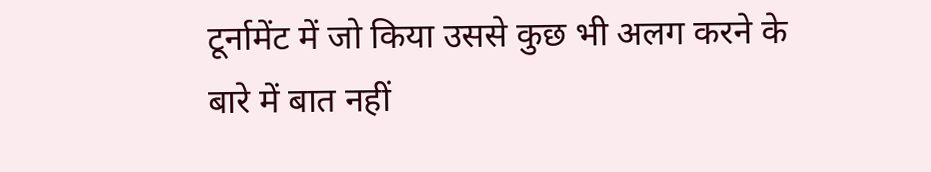टूर्नामेंट में जो किया उससे कुछ भी अलग करने के बारे में बात नहीं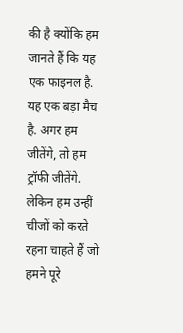की है क्योंकि हम जानते हैं कि यह एक फाइनल है. यह एक बड़ा मैच है. अगर हम जीतेंगे, तो हम ट्रॉफी जीतेंगे. लेकिन हम उन्हीं चीजों को करते रहना चाहते हैं जो हमने पूरे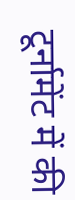टूर्नामेंट में की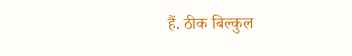हैं. ठीक बिल्कुल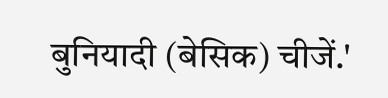बुनियादी (बेसिक) चीजें.'